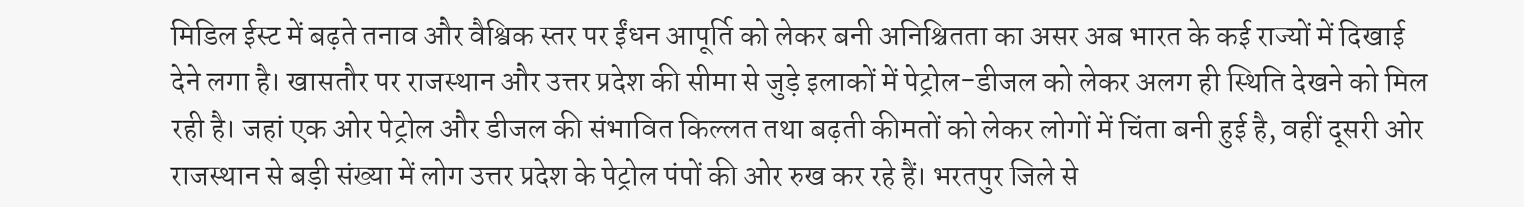मिडिल ईस्ट में बढ़ते तनाव और वैश्विक स्तर पर ईंधन आपूर्ति को लेकर बनी अनिश्चितता का असर अब भारत के कई राज्यों में दिखाई देने लगा है। खासतौर पर राजस्थान और उत्तर प्रदेश की सीमा से जुड़े इलाकों में पेट्रोल-डीजल को लेकर अलग ही स्थिति देखने को मिल रही है। जहां एक ओर पेट्रोल और डीजल की संभावित किल्लत तथा बढ़ती कीमतों को लेकर लोगों में चिंता बनी हुई है, वहीं दूसरी ओर राजस्थान से बड़ी संख्या में लोग उत्तर प्रदेश के पेट्रोल पंपों की ओर रुख कर रहे हैं। भरतपुर जिले से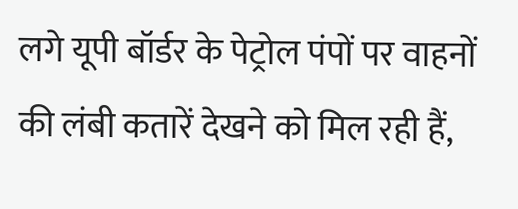लगे यूपी बॉर्डर के पेट्रोल पंपों पर वाहनों की लंबी कतारें देखने को मिल रही हैं,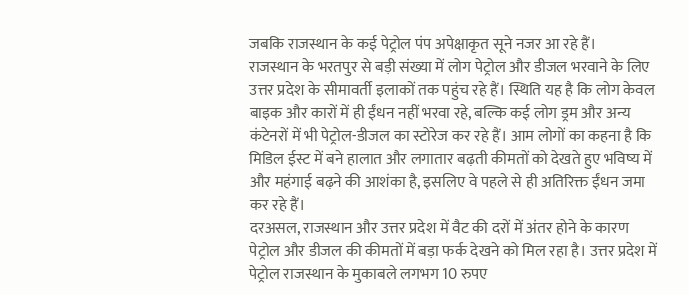जबकि राजस्थान के कई पेट्रोल पंप अपेक्षाकृत सूने नजर आ रहे हैं।
राजस्थान के भरतपुर से बड़ी संख्या में लोग पेट्रोल और डीजल भरवाने के लिए उत्तर प्रदेश के सीमावर्ती इलाकों तक पहुंच रहे हैं। स्थिति यह है कि लोग केवल बाइक और कारों में ही ईंधन नहीं भरवा रहे, बल्कि कई लोग ड्रम और अन्य कंटेनरों में भी पेट्रोल-डीजल का स्टोरेज कर रहे हैं। आम लोगों का कहना है कि मिडिल ईस्ट में बने हालात और लगातार बढ़ती कीमतों को देखते हुए भविष्य में और महंगाई बढ़ने की आशंका है, इसलिए वे पहले से ही अतिरिक्त ईंधन जमा कर रहे हैं।
दरअसल, राजस्थान और उत्तर प्रदेश में वैट की दरों में अंतर होने के कारण पेट्रोल और डीजल की कीमतों में बड़ा फर्क देखने को मिल रहा है। उत्तर प्रदेश में पेट्रोल राजस्थान के मुकाबले लगभग 10 रुपए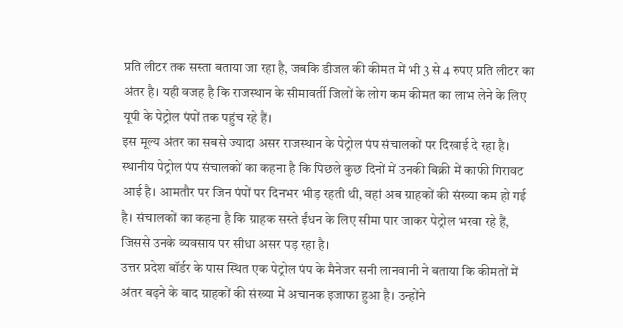प्रति लीटर तक सस्ता बताया जा रहा है, जबकि डीजल की कीमत में भी 3 से 4 रुपए प्रति लीटर का अंतर है। यही वजह है कि राजस्थान के सीमावर्ती जिलों के लोग कम कीमत का लाभ लेने के लिए यूपी के पेट्रोल पंपों तक पहुंच रहे हैं।
इस मूल्य अंतर का सबसे ज्यादा असर राजस्थान के पेट्रोल पंप संचालकों पर दिखाई दे रहा है। स्थानीय पेट्रोल पंप संचालकों का कहना है कि पिछले कुछ दिनों में उनकी बिक्री में काफी गिरावट आई है। आमतौर पर जिन पंपों पर दिनभर भीड़ रहती थी, वहां अब ग्राहकों की संख्या कम हो गई है। संचालकों का कहना है कि ग्राहक सस्ते ईंधन के लिए सीमा पार जाकर पेट्रोल भरवा रहे हैं, जिससे उनके व्यवसाय पर सीधा असर पड़ रहा है।
उत्तर प्रदेश बॉर्डर के पास स्थित एक पेट्रोल पंप के मैनेजर सनी लानवानी ने बताया कि कीमतों में अंतर बढ़ने के बाद ग्राहकों की संख्या में अचानक इजाफा हुआ है। उन्होंने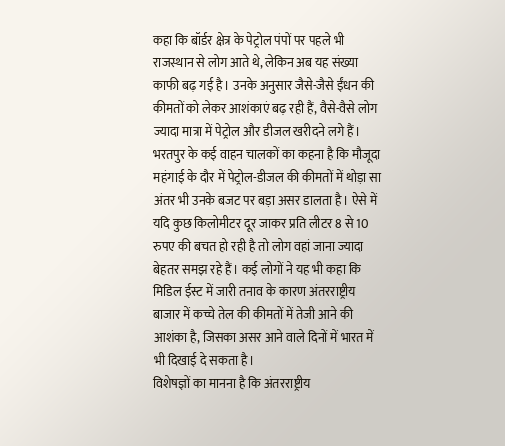कहा कि बॉर्डर क्षेत्र के पेट्रोल पंपों पर पहले भी राजस्थान से लोग आते थे, लेकिन अब यह संख्या काफी बढ़ गई है। उनके अनुसार जैसे-जैसे ईंधन की कीमतों को लेकर आशंकाएं बढ़ रही हैं, वैसे-वैसे लोग ज्यादा मात्रा में पेट्रोल और डीजल खरीदने लगे हैं।
भरतपुर के कई वाहन चालकों का कहना है कि मौजूदा महंगाई के दौर में पेट्रोल-डीजल की कीमतों में थोड़ा सा अंतर भी उनके बजट पर बड़ा असर डालता है। ऐसे में यदि कुछ किलोमीटर दूर जाकर प्रति लीटर 8 से 10 रुपए की बचत हो रही है तो लोग वहां जाना ज्यादा बेहतर समझ रहे हैं। कई लोगों ने यह भी कहा कि मिडिल ईस्ट में जारी तनाव के कारण अंतरराष्ट्रीय बाजार में कच्चे तेल की कीमतों में तेजी आने की आशंका है, जिसका असर आने वाले दिनों में भारत में भी दिखाई दे सकता है।
विशेषज्ञों का मानना है कि अंतरराष्ट्रीय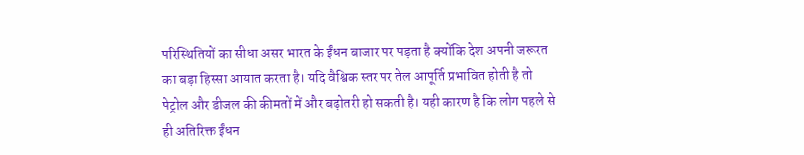परिस्थितियों का सीधा असर भारत के ईंधन बाजार पर पड़ता है क्योंकि देश अपनी जरूरत का बड़ा हिस्सा आयात करता है। यदि वैश्विक स्तर पर तेल आपूर्ति प्रभावित होती है तो पेट्रोल और डीजल की कीमतों में और बढ़ोतरी हो सकती है। यही कारण है कि लोग पहले से ही अतिरिक्त ईंधन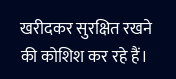खरीदकर सुरक्षित रखने की कोशिश कर रहे हैं।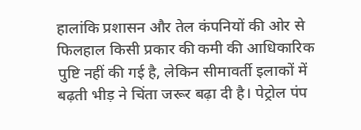हालांकि प्रशासन और तेल कंपनियों की ओर से फिलहाल किसी प्रकार की कमी की आधिकारिक पुष्टि नहीं की गई है, लेकिन सीमावर्ती इलाकों में बढ़ती भीड़ ने चिंता जरूर बढ़ा दी है। पेट्रोल पंप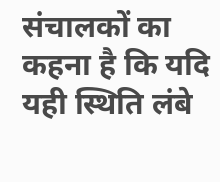संचालकों का कहना है कि यदि यही स्थिति लंबे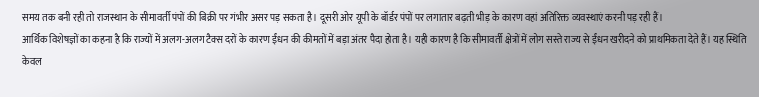समय तक बनी रही तो राजस्थान के सीमावर्ती पंपों की बिक्री पर गंभीर असर पड़ सकता है। दूसरी ओर यूपी के बॉर्डर पंपों पर लगातार बढ़ती भीड़ के कारण वहां अतिरिक्त व्यवस्थाएं करनी पड़ रही हैं।
आर्थिक विशेषज्ञों का कहना है कि राज्यों में अलग-अलग टैक्स दरों के कारण ईंधन की कीमतों में बड़ा अंतर पैदा होता है। यही कारण है कि सीमावर्ती क्षेत्रों में लोग सस्ते राज्य से ईंधन खरीदने को प्राथमिकता देते हैं। यह स्थिति केवल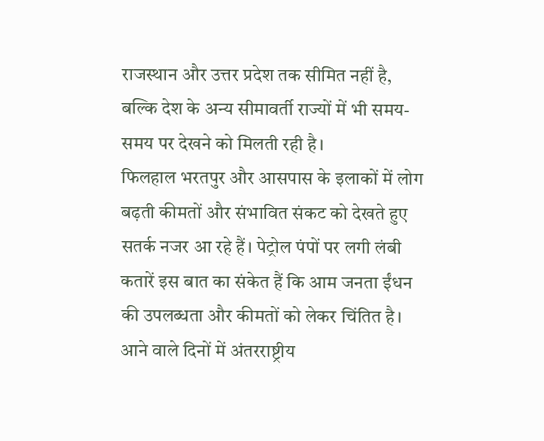राजस्थान और उत्तर प्रदेश तक सीमित नहीं है, बल्कि देश के अन्य सीमावर्ती राज्यों में भी समय-समय पर देखने को मिलती रही है।
फिलहाल भरतपुर और आसपास के इलाकों में लोग बढ़ती कीमतों और संभावित संकट को देखते हुए सतर्क नजर आ रहे हैं। पेट्रोल पंपों पर लगी लंबी कतारें इस बात का संकेत हैं कि आम जनता ईंधन की उपलब्धता और कीमतों को लेकर चिंतित है। आने वाले दिनों में अंतरराष्ट्रीय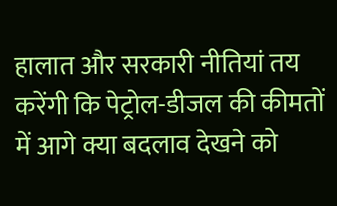हालात और सरकारी नीतियां तय करेंगी कि पेट्रोल-डीजल की कीमतों में आगे क्या बदलाव देखने को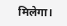मिलेगा।